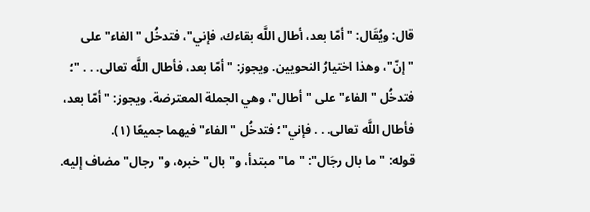قال: ويُقَال: "أمّا بعد، أطال اللَّه بقاءك، فإني"، فتدخُل "الفاء" على "إنّ"، وهذا اختيارُ النحويين. ويجوز: "أمّا بعد، فأطال اللَّه تعالى. . . "؛ فتدخُل "الفاء" على "أطال"، وهي الجملة المعترضة. ويجوز: "أمّا بعد، فأطال اللَّه تعالى. . . فإني"؛ فتدخُل "الفاء" فيهما جميعًا (١).
قوله: "ما بال رجَال": "ما" مبتدأ، و"بال" خبره، و"رجال" مضاف إليه.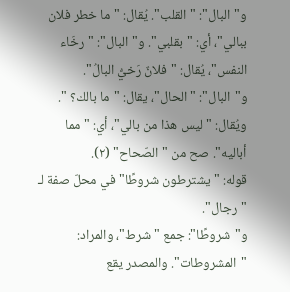و"البال": "القلب". يُقال: "ما خطر فلان ببالي"، أي: "بقلبي". و"البال": "رخَاء النفس"، يُقال: "فلانٌ رَخيُّ البالُ". و"البال": "الحال"، يقال: "ما بالك؟ ". ويُقال: "ليس هذا من بالي"، أي: "مما أباليه". صح من "الصّحاح" (٢).
قوله: "يشترطون شروطًا" في محلّ صفة لـ "رجال".
و"شروطًا": جمع "شرط"، والمراد: "المشروطات". والمصدر يقع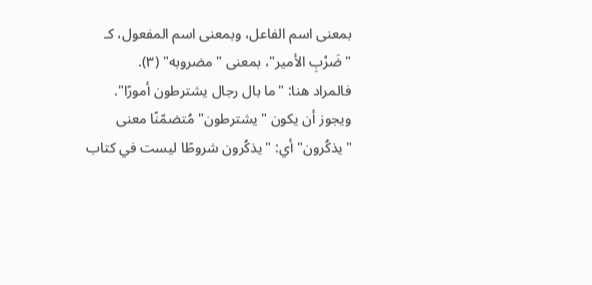بمعنى اسم الفاعل، وبمعنى اسم المفعول، كـ "ضَرْبِ الأمير"، بمعنى "مضروبه" (٣).
فالمراد هنا: "ما بال رجال يشترطون أمورًا".
ويجوز أن يكون "يشترطون" مُتضمّنًا معنى "يذكُرون" أي: "يذكُرون شروطًا ليست في كتاب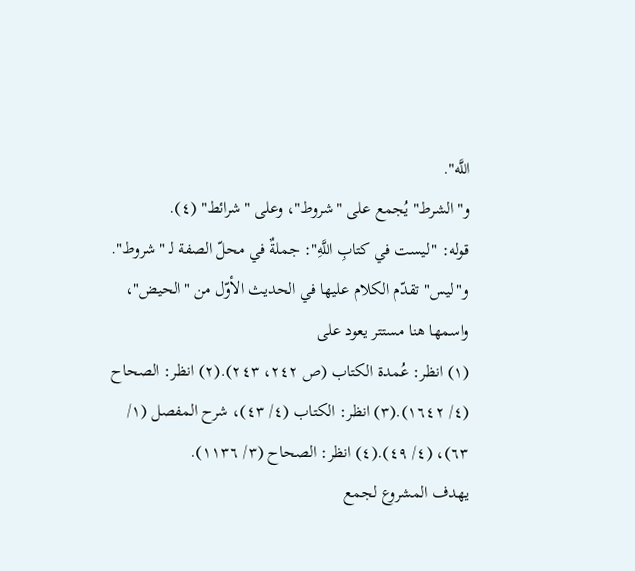اللَّه".
و"الشرط" يُجمع على "شروط"، وعلى "شرائط" (٤).
قوله: "ليست في كتابِ اللَّهِ": جملةٌ في محلّ الصفة لـ "شروط". و"ليس" تقدّم الكلام عليها في الحديث الأوّل من "الحيض"، واسمها هنا مستتر يعود على
(١) انظر: عُمدة الكتاب (ص ٢٤٢، ٢٤٣).(٢) انظر: الصحاح (٤/ ١٦٤٢).(٣) انظر: الكتاب (٤/ ٤٣)، شرح المفصل (١/ ٦٣)، (٤/ ٤٩).(٤) انظر: الصحاح (٣/ ١١٣٦).
يهدف المشروع لجمع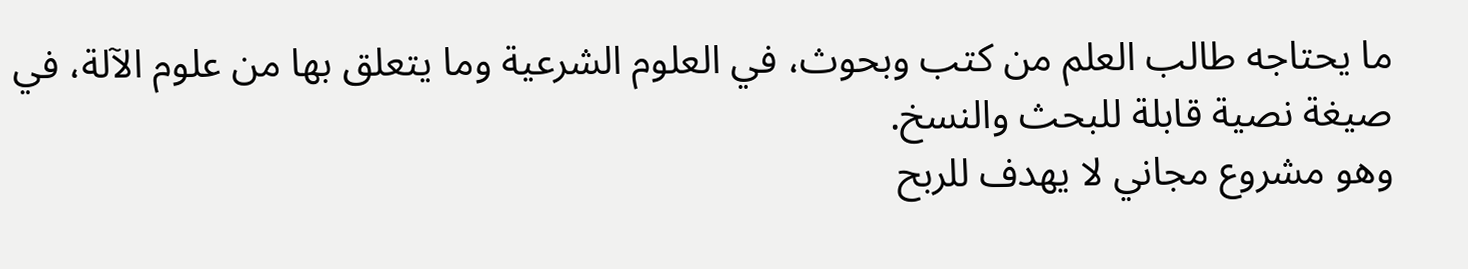ما يحتاجه طالب العلم من كتب وبحوث، في العلوم الشرعية وما يتعلق بها من علوم الآلة، في صيغة نصية قابلة للبحث والنسخ.
وهو مشروع مجاني لا يهدف للربح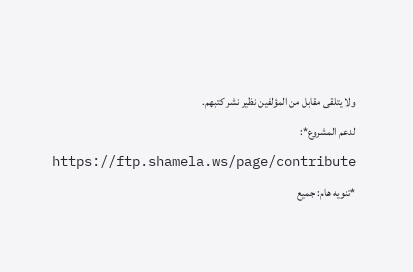ولا يتلقى مقابل من المؤلفين نظير نشر كتبهم.
لدعم المشروع*: https://ftp.shamela.ws/page/contribute
*تنويه هام: جميع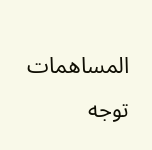المساهمات توجه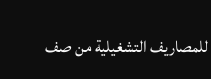للمصاريف التشغيلية من صف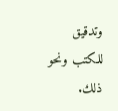وتدقيق للكتب ونحو ذلك.